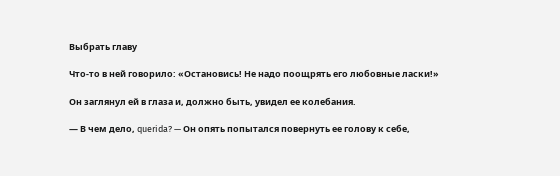Выбрать главу

Что-то в ней говорило: «Остановись! Не надо поощрять его любовные ласки!»

Он заглянул ей в глаза и, должно быть, увидел ее колебания.

— В чем дело, querida? — Он опять попытался повернуть ее голову к себе,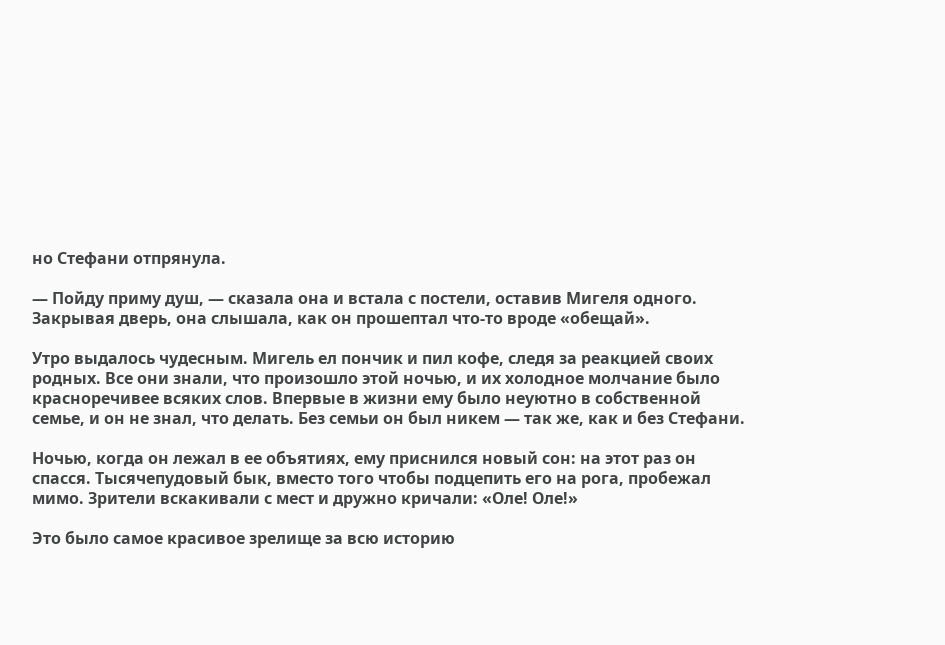но Стефани отпрянула.

— Пойду приму душ, — сказала она и встала с постели, оставив Мигеля одного. Закрывая дверь, она слышала, как он прошептал что-то вроде «обещай».

Утро выдалось чудесным. Мигель ел пончик и пил кофе, следя за реакцией своих родных. Все они знали, что произошло этой ночью, и их холодное молчание было красноречивее всяких слов. Впервые в жизни ему было неуютно в собственной семье, и он не знал, что делать. Без семьи он был никем — так же, как и без Стефани.

Ночью, когда он лежал в ее объятиях, ему приснился новый сон: на этот раз он спасся. Тысячепудовый бык, вместо того чтобы подцепить его на рога, пробежал мимо. Зрители вскакивали с мест и дружно кричали: «Оле! Оле!»

Это было самое красивое зрелище за всю историю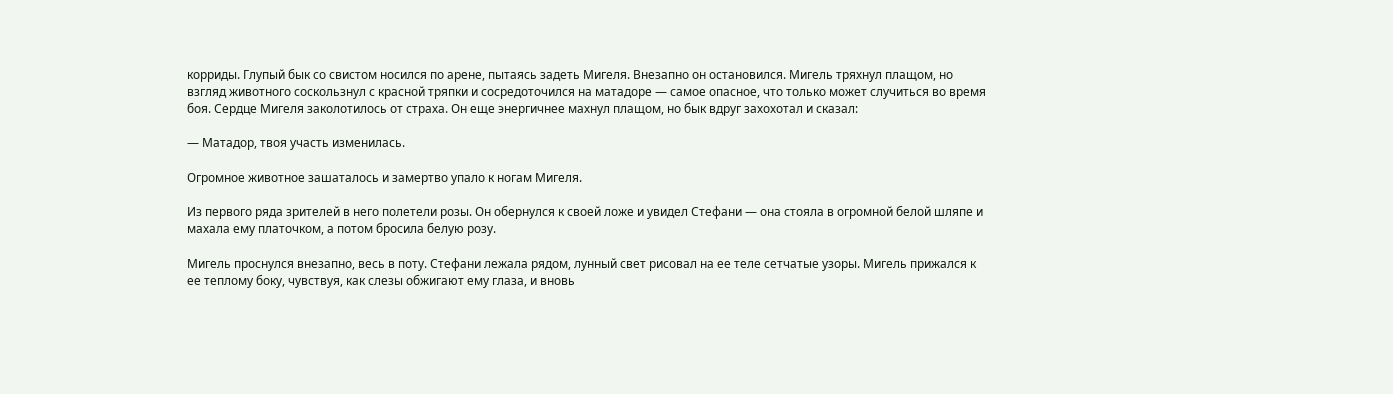корриды. Глупый бык со свистом носился по арене, пытаясь задеть Мигеля. Внезапно он остановился. Мигель тряхнул плащом, но взгляд животного соскользнул с красной тряпки и сосредоточился на матадоре — самое опасное, что только может случиться во время боя. Сердце Мигеля заколотилось от страха. Он еще энергичнее махнул плащом, но бык вдруг захохотал и сказал:

— Матадор, твоя участь изменилась.

Огромное животное зашаталось и замертво упало к ногам Мигеля.

Из первого ряда зрителей в него полетели розы. Он обернулся к своей ложе и увидел Стефани — она стояла в огромной белой шляпе и махала ему платочком, а потом бросила белую розу.

Мигель проснулся внезапно, весь в поту. Стефани лежала рядом, лунный свет рисовал на ее теле сетчатые узоры. Мигель прижался к ее теплому боку, чувствуя, как слезы обжигают ему глаза, и вновь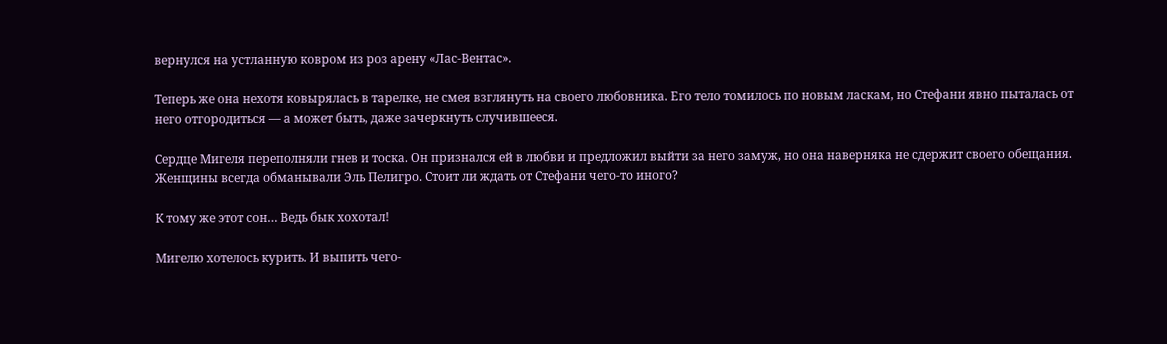вернулся на устланную ковром из роз арену «Лас-Вентас».

Теперь же она нехотя ковырялась в тарелке, не смея взглянуть на своего любовника. Его тело томилось по новым ласкам, но Стефани явно пыталась от него отгородиться — а может быть, даже зачеркнуть случившееся.

Сердце Мигеля переполняли гнев и тоска. Он признался ей в любви и предложил выйти за него замуж, но она наверняка не сдержит своего обещания. Женщины всегда обманывали Эль Пелигро. Стоит ли ждать от Стефани чего-то иного?

К тому же этот сон… Ведь бык хохотал!

Мигелю хотелось курить. И выпить чего-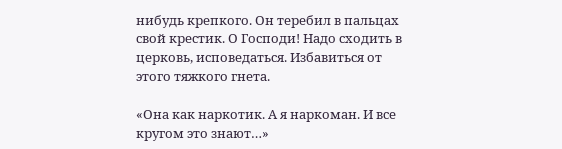нибудь крепкого. Он теребил в пальцах свой крестик. О Господи! Надо сходить в церковь, исповедаться. Избавиться от этого тяжкого гнета.

«Она как наркотик. А я наркоман. И все кругом это знают…»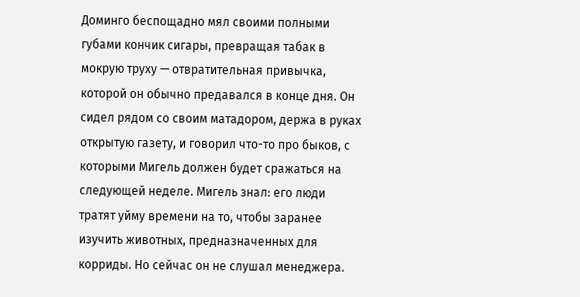Доминго беспощадно мял своими полными губами кончик сигары, превращая табак в мокрую труху — отвратительная привычка, которой он обычно предавался в конце дня. Он сидел рядом со своим матадором, держа в руках открытую газету, и говорил что-то про быков, с которыми Мигель должен будет сражаться на следующей неделе. Мигель знал: его люди тратят уйму времени на то, чтобы заранее изучить животных, предназначенных для корриды. Но сейчас он не слушал менеджера.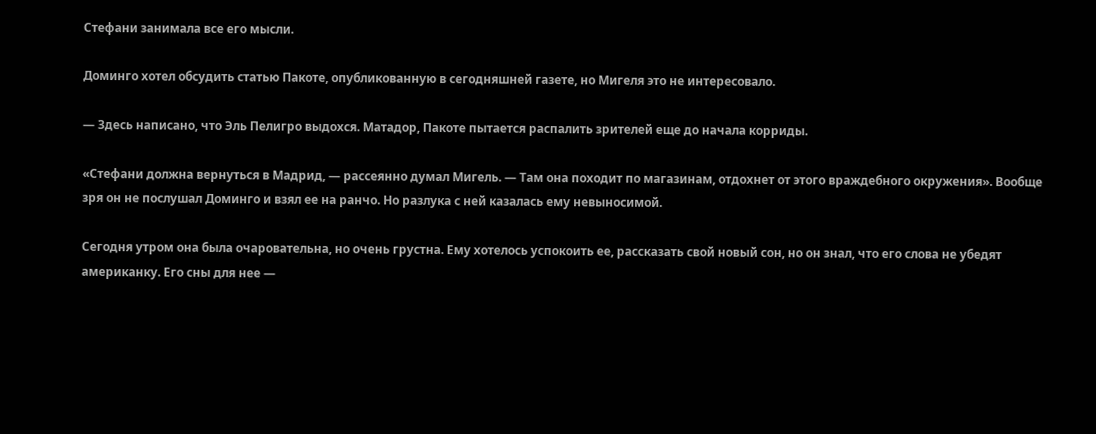Стефани занимала все его мысли.

Доминго хотел обсудить статью Пакоте, опубликованную в сегодняшней газете, но Мигеля это не интересовало.

— Здесь написано, что Эль Пелигро выдохся. Матадор, Пакоте пытается распалить зрителей еще до начала корриды.

«Стефани должна вернуться в Мадрид, — рассеянно думал Мигель. — Там она походит по магазинам, отдохнет от этого враждебного окружения». Вообще зря он не послушал Доминго и взял ее на ранчо. Но разлука с ней казалась ему невыносимой.

Сегодня утром она была очаровательна, но очень грустна. Ему хотелось успокоить ее, рассказать свой новый сон, но он знал, что его слова не убедят американку. Его сны для нее —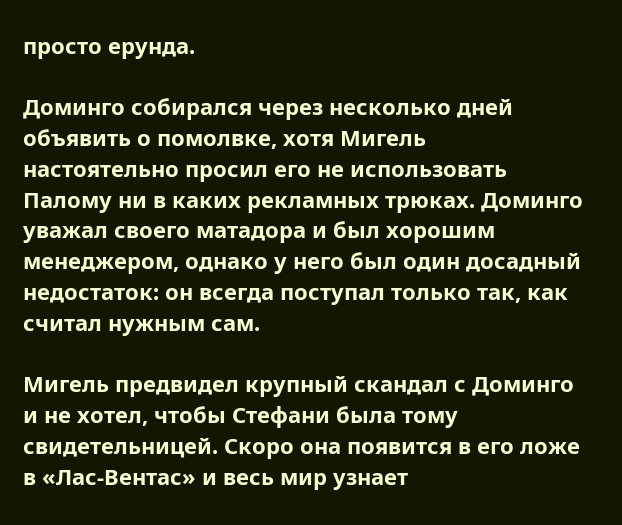просто ерунда.

Доминго собирался через несколько дней объявить о помолвке, хотя Мигель настоятельно просил его не использовать Палому ни в каких рекламных трюках. Доминго уважал своего матадора и был хорошим менеджером, однако у него был один досадный недостаток: он всегда поступал только так, как считал нужным сам.

Мигель предвидел крупный скандал с Доминго и не хотел, чтобы Стефани была тому свидетельницей. Скоро она появится в его ложе в «Лас-Вентас» и весь мир узнает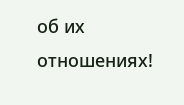об их отношениях!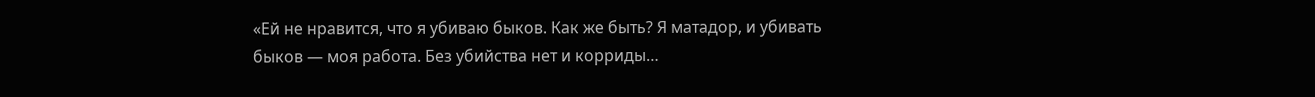«Ей не нравится, что я убиваю быков. Как же быть? Я матадор, и убивать быков — моя работа. Без убийства нет и корриды…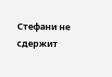Стефани не сдержит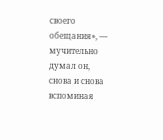своего обещания», — мучительно думал он, снова и снова вспоминая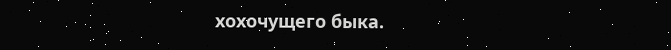хохочущего быка.